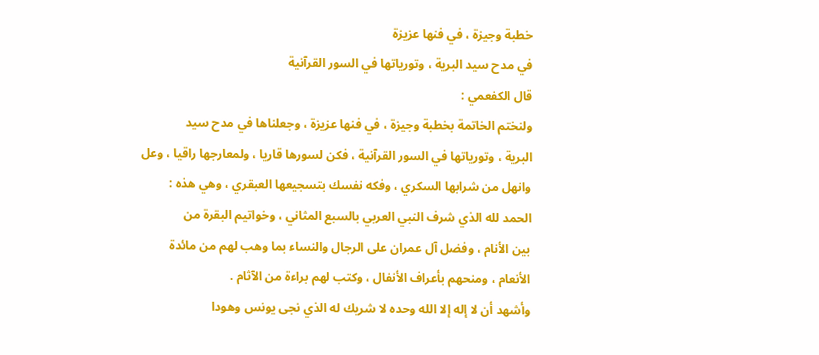خطبة وجيزة ، في فنها عزيزة
في مدح سيد البرية ، وتورياتها في السور القرآنية
قال الكفعمي :
ولنختم الخاتمة بخطبة وجيزة ، في فنها عزيزة ، وجعلناها في مدح سيد
البرية ، وتورياتها في السور القرآنية ، فكن لسورها قاريا ، ولمعارجها راقيا ، وعل
وانهل من شرابها السكري ، وفكه نفسك بتسجيعها العبقري ، وهي هذه :
الحمد لله الذي شرف النبي العربي بالسبع المثاني ، وخواتيم البقرة من
بين الأنام ، وفضل آل عمران على الرجال والنساء بما وهب لهم من مائدة
الأنعام ، ومنحهم بأعراف الأنفال ، وكتب لهم براءة من الآثام .
وأشهد أن لا إله إلا الله وحده لا شريك له الذي نجى يونس وهودا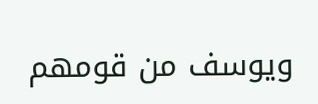ويوسف من قومهم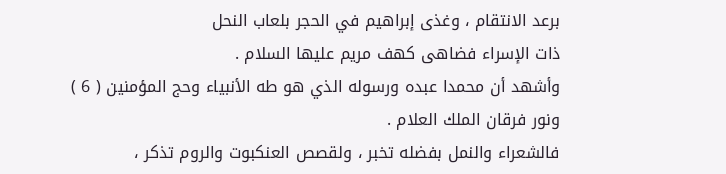برعد الانتقام ، وغذى إبراهيم في الحجر بلعاب النحل
ذات الإسراء فضاهى كهف مريم عليها السلام .
وأشهد أن محمدا عبده ورسوله الذي هو طه الأنبياء وحج المؤمنين ( 6 )
ونور فرقان الملك العلام .
فالشعراء والنمل بفضله تخبر ، ولقصص العنكبوت والروم تذكر ،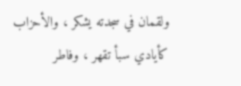ولقمان في سجدته يشكر ، والأحزاب كأيادي سبأ تقهر ، وفاطر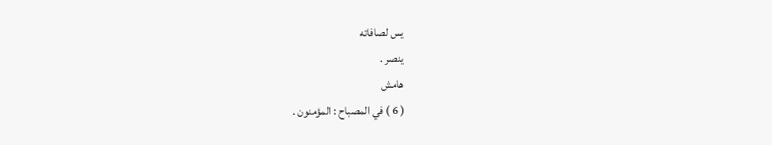يس لصافاته
ينصر .
هامش
( 6 ) في المصباح : المؤمنون .